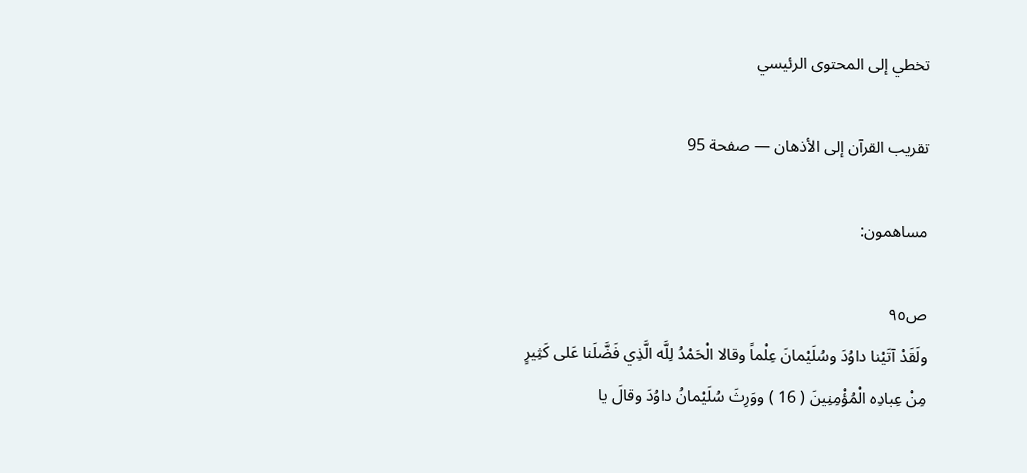تخطي إلى المحتوى الرئيسي

تقريب القرآن إلى الأذهان — صفحة 95

مساهمون:

ص٩٥
ولَقَدْ آتَيْنا داوُدَ وسُلَيْمانَ عِلْماً وقالا الْحَمْدُ لِلَّه الَّذِي فَضَّلَنا عَلى كَثِيرٍ مِنْ عِبادِه الْمُؤْمِنِينَ ( 16 ) ووَرِثَ سُلَيْمانُ داوُدَ وقالَ يا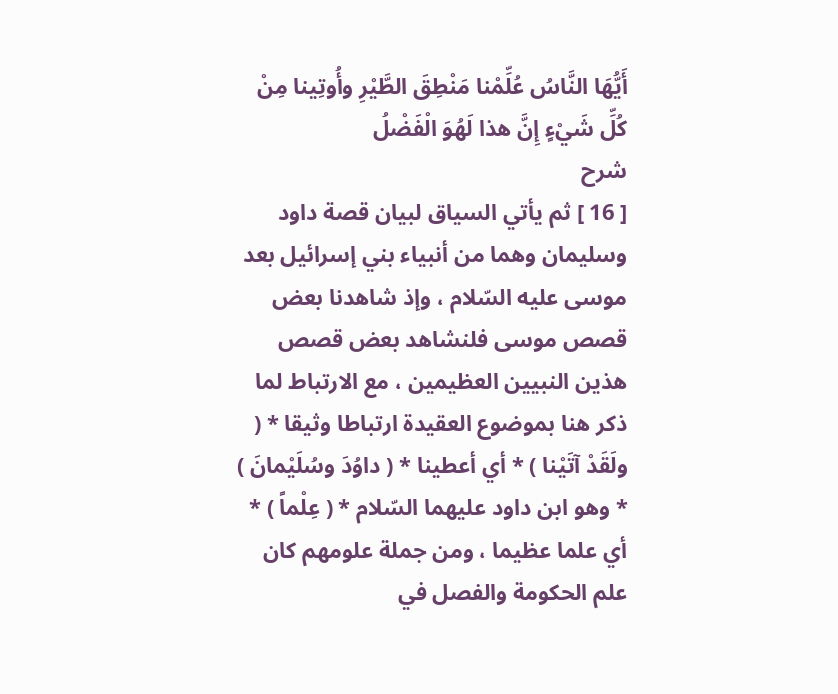أَيُّهَا النَّاسُ عُلِّمْنا مَنْطِقَ الطَّيْرِ وأُوتِينا مِنْ كُلِّ شَيْءٍ إِنَّ هذا لَهُوَ الْفَضْلُ
شرح
[ 16 ] ثم يأتي السياق لبيان قصة داود وسليمان وهما من أنبياء بني إسرائيل بعد موسى عليه السّلام ، وإذ شاهدنا بعض قصص موسى فلنشاهد بعض قصص هذين النبيين العظيمين ، مع الارتباط لما ذكر هنا بموضوع العقيدة ارتباطا وثيقا * ( ولَقَدْ آتَيْنا ) * أي أعطينا * ( داوُدَ وسُلَيْمانَ ) * وهو ابن داود عليهما السّلام * ( عِلْماً ) * أي علما عظيما ، ومن جملة علومهم كان علم الحكومة والفصل في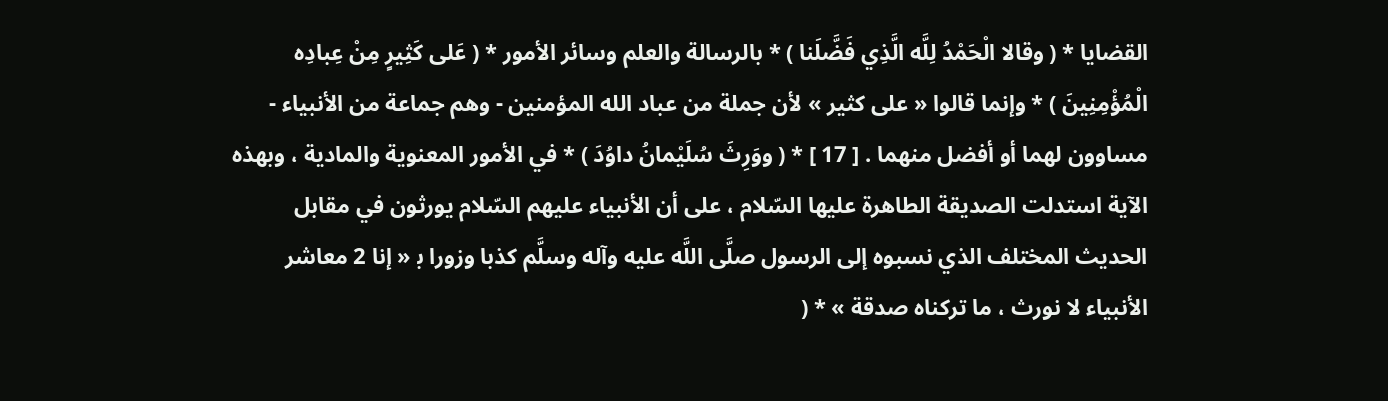القضايا * ( وقالا الْحَمْدُ لِلَّه الَّذِي فَضَّلَنا ) * بالرسالة والعلم وسائر الأمور * ( عَلى كَثِيرٍ مِنْ عِبادِه الْمُؤْمِنِينَ ) * وإنما قالوا « على كثير » لأن جملة من عباد الله المؤمنين - وهم جماعة من الأنبياء - مساوون لهما أو أفضل منهما . [ 17 ] * ( ووَرِثَ سُلَيْمانُ داوُدَ ) * في الأمور المعنوية والمادية ، وبهذه الآية استدلت الصديقة الطاهرة عليها السّلام ، على أن الأنبياء عليهم السّلام يورثون في مقابل الحديث المختلف الذي نسبوه إلى الرسول صلَّى اللَّه عليه وآله وسلَّم كذبا وزورا ب‍ « إنا 2 معاشر الأنبياء لا نورث ، ما تركناه صدقة » * (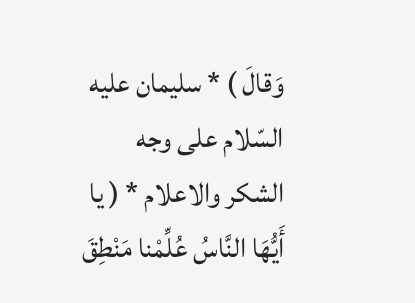وَقالَ ) * سليمان عليه السّلام على وجه الشكر والاعلام * ( يا أَيُّهَا النَّاسُ عُلِّمْنا مَنْطِقَ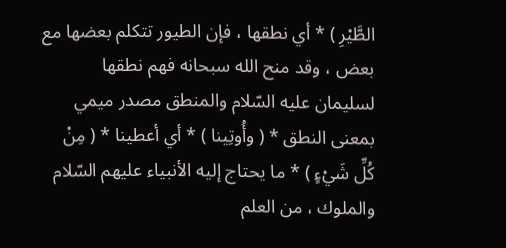الطَّيْرِ ) * أي نطقها ، فإن الطيور تتكلم بعضها مع بعض ، وقد منح الله سبحانه فهم نطقها لسليمان عليه السّلام والمنطق مصدر ميمي بمعنى النطق * ( وأُوتِينا ) * أي أعطينا * ( مِنْ كُلِّ شَيْءٍ ) * ما يحتاج إليه الأنبياء عليهم السّلام والملوك ، من العلم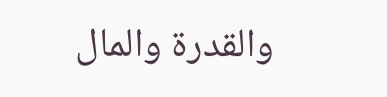والقدرة والمال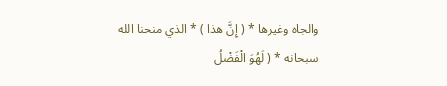والجاه وغيرها * ( إِنَّ هذا ) * الذي منحنا الله سبحانه * ( لَهُوَ الْفَضْلُ